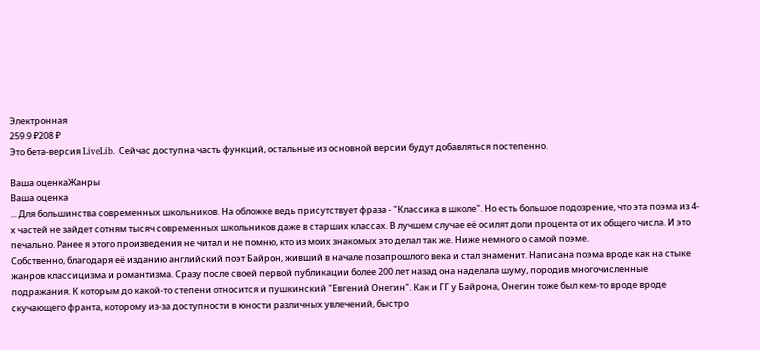Электронная
259.9 ₽208 ₽
Это бета-версия LiveLib. Сейчас доступна часть функций, остальные из основной версии будут добавляться постепенно.

Ваша оценкаЖанры
Ваша оценка
... Для большинства современных школьников. На обложке ведь присутствует фраза - "Классика в школе". Но есть большое подозрение, что эта поэма из 4-х частей не зайдет сотням тысяч современных школьников даже в старших классах. В лучшем случае её осилят доли процента от их общего числа. И это печально. Ранее я этого произведения не читал и не помню, кто из моих знакомых это делал так же. Ниже немного о самой поэме.
Собственно, благодаря её изданию английский поэт Байрон, живший в начале позапрошлого века и стал знаменит. Написана поэма вроде как на стыке жанров классицизма и романтизма. Сразу после своей первой публикации более 200 лет назад она наделала шуму, породив многочисленные подражания. К которым до какой-то степени относится и пушкинский "Евгений Онегин". Как и ГГ у Байрона, Онегин тоже был кем-то вроде вроде скучающего франта, которому из-за доступности в юности различных увлечений, быстро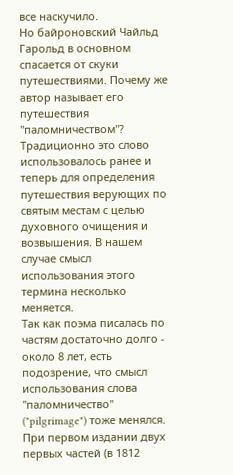все наскучило.
Но байроновский Чайльд Гарольд в основном спасается от скуки путешествиями. Почему же автор называет его путешествия "паломничеством"? Традиционно это слово использовалось ранее и теперь для определения путешествия верующих по святым местам с целью духовного очищения и возвышения. В нашем случае смысл использования этого термина несколько меняется.
Так как поэма писалась по частям достаточно долго - около 8 лет, есть подозрение, что смысл использования слова "паломничество" ("pilgrimage") тоже менялся. При первом издании двух первых частей (в 1812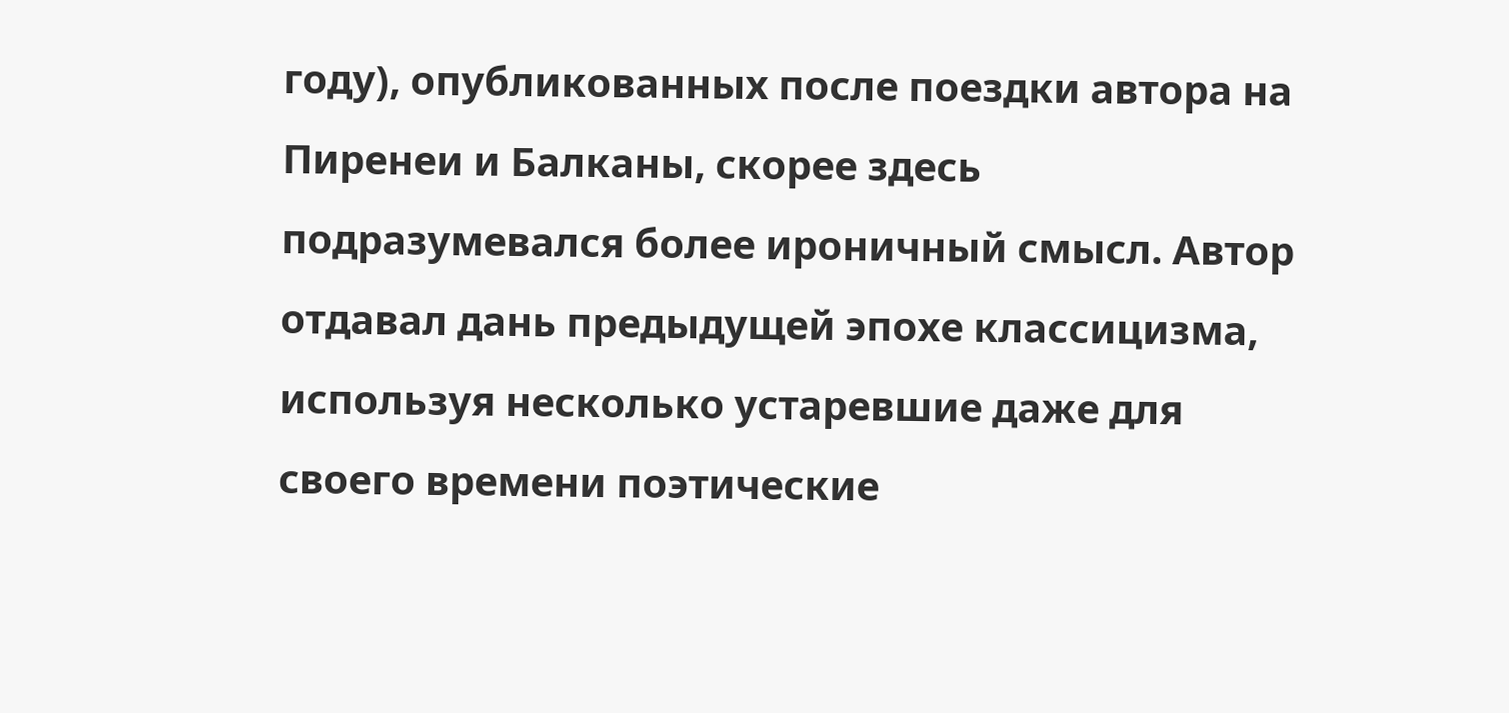году), опубликованных после поездки автора на Пиренеи и Балканы, скорее здесь подразумевался более ироничный смысл. Автор отдавал дань предыдущей эпохе классицизма, используя несколько устаревшие даже для своего времени поэтические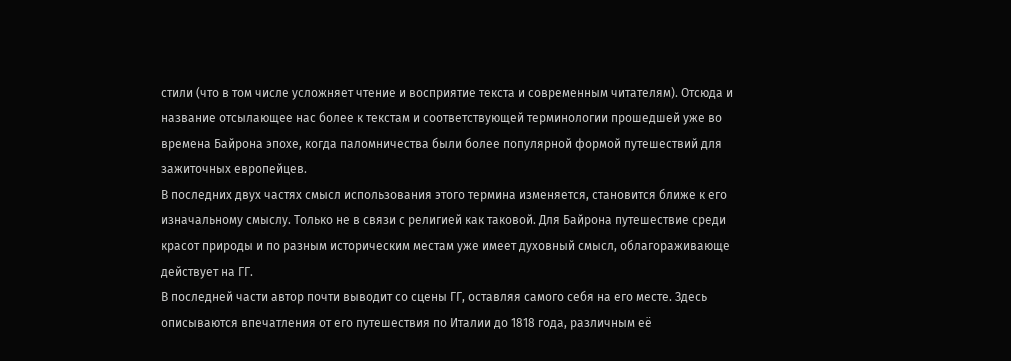стили (что в том числе усложняет чтение и восприятие текста и современным читателям). Отсюда и название отсылающее нас более к текстам и соответствующей терминологии прошедшей уже во времена Байрона эпохе, когда паломничества были более популярной формой путешествий для зажиточных европейцев.
В последних двух частях смысл использования этого термина изменяется, становится ближе к его изначальному смыслу. Только не в связи с религией как таковой. Для Байрона путешествие среди красот природы и по разным историческим местам уже имеет духовный смысл, облагораживающе действует на ГГ.
В последней части автор почти выводит со сцены ГГ, оставляя самого себя на его месте. Здесь описываются впечатления от его путешествия по Италии до 1818 года, различным её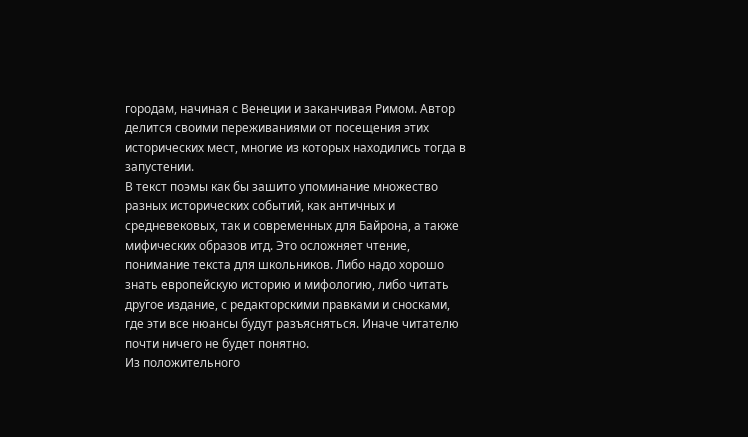городам, начиная с Венеции и заканчивая Римом. Автор делится своими переживаниями от посещения этих исторических мест, многие из которых находились тогда в запустении.
В текст поэмы как бы зашито упоминание множество разных исторических событий, как античных и средневековых, так и современных для Байрона, а также мифических образов итд. Это осложняет чтение, понимание текста для школьников. Либо надо хорошо знать европейскую историю и мифологию, либо читать другое издание, с редакторскими правками и сносками, где эти все нюансы будут разъясняться. Иначе читателю почти ничего не будет понятно.
Из положительного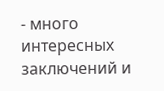- много интересных заключений и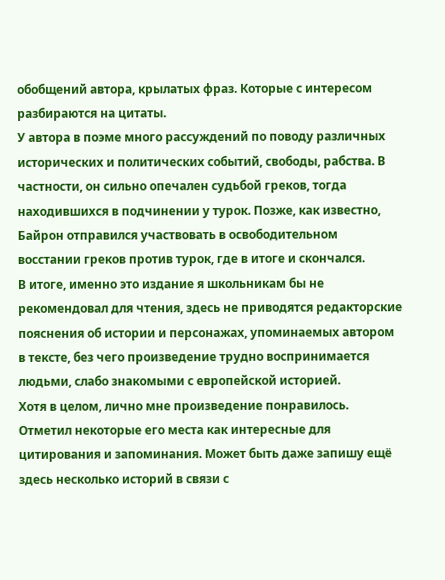обобщений автора, крылатых фраз. Которые с интересом разбираются на цитаты.
У автора в поэме много рассуждений по поводу различных исторических и политических событий, свободы, рабства. В частности, он сильно опечален судьбой греков, тогда находившихся в подчинении у турок. Позже, как известно, Байрон отправился участвовать в освободительном восстании греков против турок, где в итоге и скончался.
В итоге, именно это издание я школьникам бы не рекомендовал для чтения, здесь не приводятся редакторские пояснения об истории и персонажах, упоминаемых автором в тексте, без чего произведение трудно воспринимается людьми, слабо знакомыми с европейской историей.
Хотя в целом, лично мне произведение понравилось. Отметил некоторые его места как интересные для цитирования и запоминания. Может быть даже запишу ещё здесь несколько историй в связи с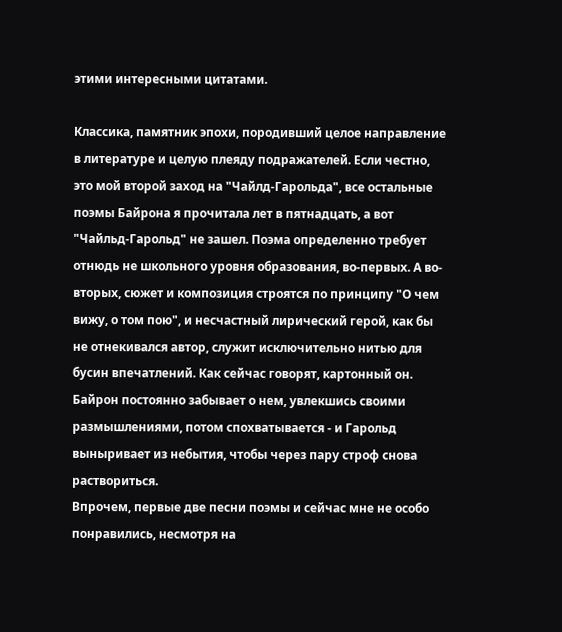этими интересными цитатами.

Классика, памятник эпохи, породивший целое направление в литературе и целую плеяду подражателей. Если честно, это мой второй заход на "Чайлд-Гарольда", все остальные поэмы Байрона я прочитала лет в пятнадцать, а вот "Чайльд-Гарольд" не зашел. Поэма определенно требует отнюдь не школьного уровня образования, во-первых. А во-вторых, сюжет и композиция строятся по принципу "О чем вижу, о том пою", и несчастный лирический герой, как бы не отнекивался автор, служит исключительно нитью для бусин впечатлений. Как сейчас говорят, картонный он. Байрон постоянно забывает о нем, увлекшись своими размышлениями, потом спохватывается - и Гарольд выныривает из небытия, чтобы через пару строф снова раствориться.
Впрочем, первые две песни поэмы и сейчас мне не особо понравились, несмотря на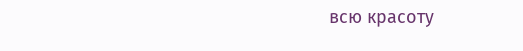всю красоту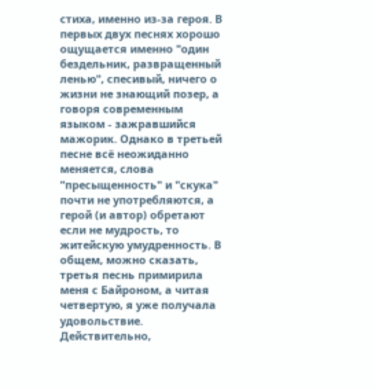стиха, именно из-за героя. В первых двух песнях хорошо ощущается именно "один бездельник, развращенный ленью", спесивый, ничего о жизни не знающий позер, а говоря современным языком - зажравшийся мажорик. Однако в третьей песне всё неожиданно меняется, слова "пресыщенность" и "скука" почти не употребляются, а герой (и автор) обретают если не мудрость, то житейскую умудренность. В общем, можно сказать, третья песнь примирила меня с Байроном, а читая четвертую, я уже получала удовольствие. Действительно,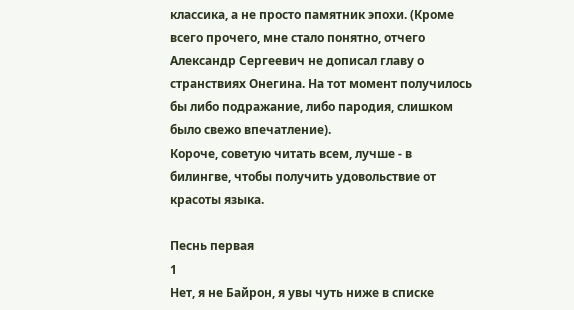классика, а не просто памятник эпохи. (Кроме всего прочего, мне стало понятно, отчего Александр Сергеевич не дописал главу о странствиях Онегина. На тот момент получилось бы либо подражание, либо пародия, слишком было свежо впечатление).
Короче, советую читать всем, лучше - в билингве, чтобы получить удовольствие от красоты языка.

Песнь первая
1
Нет, я не Байрон, я увы чуть ниже в списке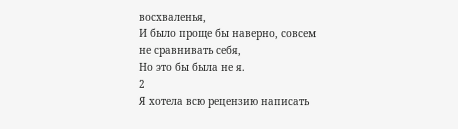восхваленья,
И было проще бы наверно, совсем не сравнивать себя,
Но это бы была не я.
2
Я хотела всю рецензию написать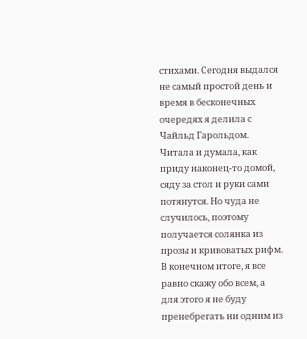стихами. Сегодня выдался не самый простой день и время в бесконечных очередях я делила с Чайльд Гарольдом. Читала и думала, как приду наконец-то домой, сяду за стол и руки сами потянутся. Но чуда не случилось, поэтому получается солянка из прозы и кривоватых рифм. В конечном итоге, я все равно скажу обо всем, а для этого я не буду пренебрегать ни одним из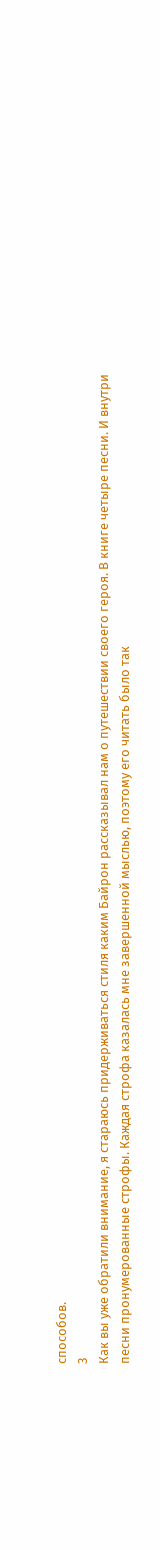способов.
3
Как вы уже обратили внимание, я стараюсь придерживаться стиля каким Байрон рассказывал нам о путешествии своего героя. В книге четыре песни. И внутри песни пронумерованные строфы. Каждая строфа казалась мне завершенной мыслью, поэтому его читать было так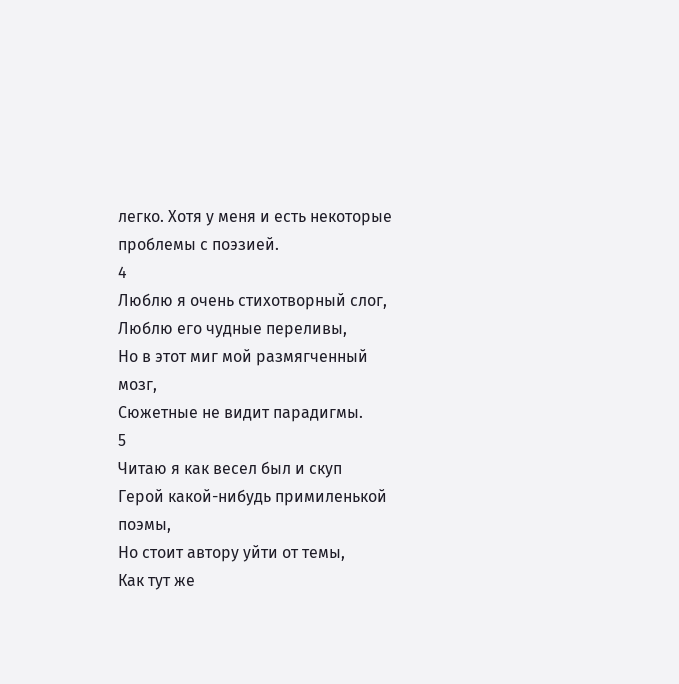легко. Хотя у меня и есть некоторые проблемы с поэзией.
4
Люблю я очень стихотворный слог,
Люблю его чудные переливы,
Но в этот миг мой размягченный мозг,
Сюжетные не видит парадигмы.
5
Читаю я как весел был и скуп
Герой какой-нибудь примиленькой поэмы,
Но стоит автору уйти от темы,
Как тут же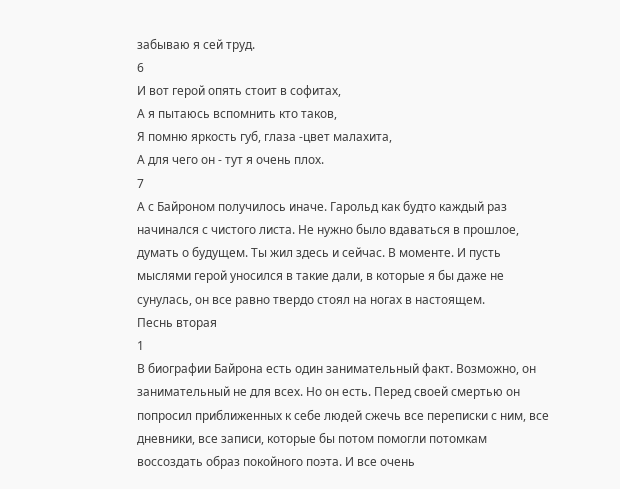забываю я сей труд.
6
И вот герой опять стоит в софитах,
А я пытаюсь вспомнить кто таков,
Я помню яркость губ, глаза -цвет малахита,
А для чего он - тут я очень плох.
7
А с Байроном получилось иначе. Гарольд как будто каждый раз начинался с чистого листа. Не нужно было вдаваться в прошлое, думать о будущем. Ты жил здесь и сейчас. В моменте. И пусть мыслями герой уносился в такие дали, в которые я бы даже не сунулась, он все равно твердо стоял на ногах в настоящем.
Песнь вторая
1
В биографии Байрона есть один занимательный факт. Возможно, он занимательный не для всех. Но он есть. Перед своей смертью он попросил приближенных к себе людей сжечь все переписки с ним, все дневники, все записи, которые бы потом помогли потомкам воссоздать образ покойного поэта. И все очень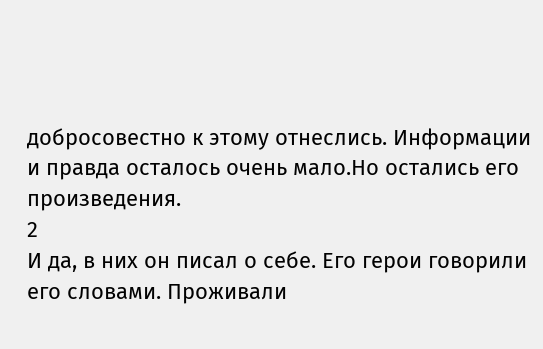добросовестно к этому отнеслись. Информации и правда осталось очень мало.Но остались его произведения.
2
И да, в них он писал о себе. Его герои говорили его словами. Проживали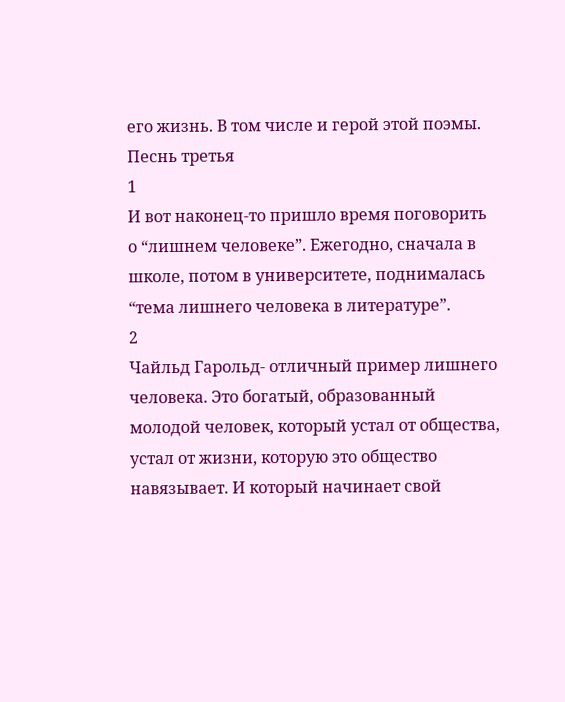его жизнь. В том числе и герой этой поэмы.
Песнь третья
1
И вот наконец-то пришло время поговорить о “лишнем человеке”. Ежегодно, сначала в школе, потом в университете, поднималась “тема лишнего человека в литературе”.
2
Чайльд Гарольд- отличный пример лишнего человека. Это богатый, образованный молодой человек, который устал от общества, устал от жизни, которую это общество навязывает. И который начинает свой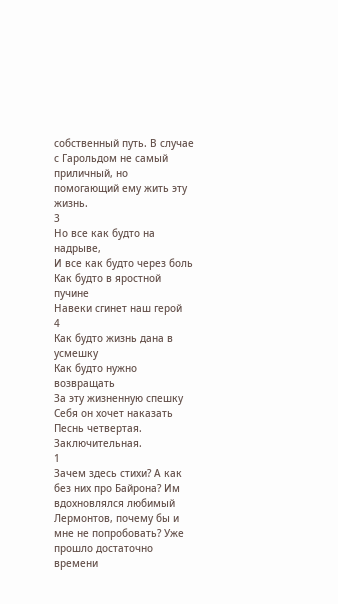собственный путь. В случае с Гарольдом не самый приличный, но помогающий ему жить эту жизнь.
3
Но все как будто на надрыве,
И все как будто через боль
Как будто в яростной пучине
Навеки сгинет наш герой
4
Как будто жизнь дана в усмешку
Как будто нужно возвращать
За эту жизненную спешку
Себя он хочет наказать
Песнь четвертая. Заключительная.
1
Зачем здесь стихи? А как без них про Байрона? Им вдохновлялся любимый Лермонтов, почему бы и мне не попробовать? Уже прошло достаточно времени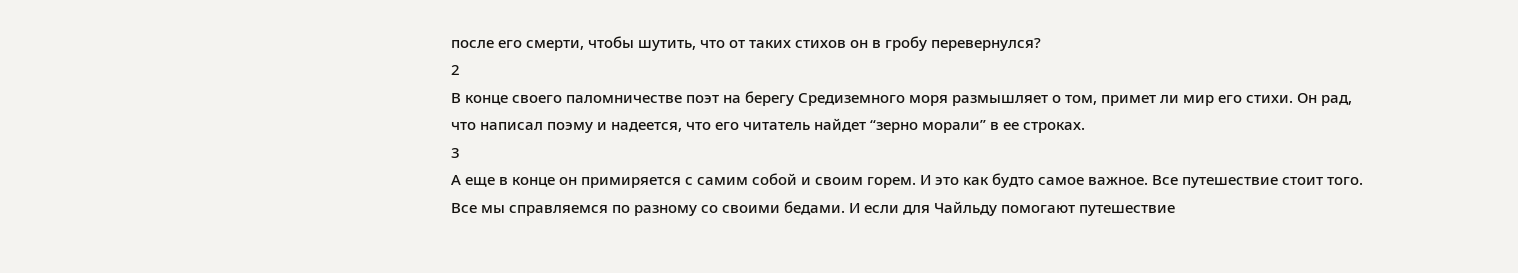после его смерти, чтобы шутить, что от таких стихов он в гробу перевернулся?
2
В конце своего паломничестве поэт на берегу Средиземного моря размышляет о том, примет ли мир его стихи. Он рад, что написал поэму и надеется, что его читатель найдет “зерно морали” в ее строках.
3
А еще в конце он примиряется с самим собой и своим горем. И это как будто самое важное. Все путешествие стоит того. Все мы справляемся по разному со своими бедами. И если для Чайльду помогают путешествие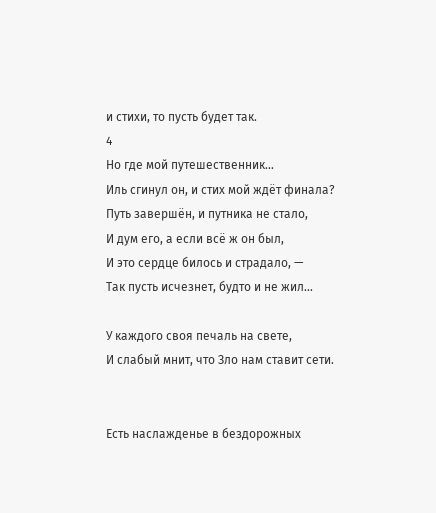и стихи, то пусть будет так.
4
Но где мой путешественник…
Иль сгинул он, и стих мой ждёт финала?
Путь завершён, и путника не стало,
И дум его, а если всё ж он был,
И это сердце билось и страдало, —
Так пусть исчезнет, будто и не жил…

У каждого своя печаль на свете,
И слабый мнит, что Зло нам ставит сети.


Есть наслажденье в бездорожных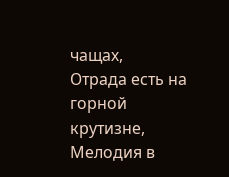чащах,
Отрада есть на горной крутизне,
Мелодия в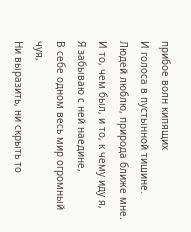прибое волн кипящих
И голоса в пустынной тишине.
Людей люблю, природа ближе мне.
И то, чем был, и то, к чему иду я,
Я забываю с ней наедине,
В себе одном весь мир огромный чуя,
Ни выразить, ни скрыть то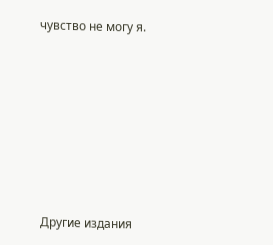чувство не могу я.












Другие издания